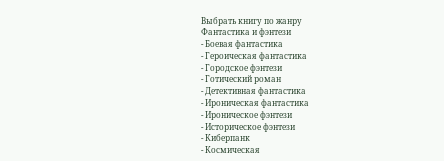Выбрать книгу по жанру
Фантастика и фэнтези
- Боевая фантастика
- Героическая фантастика
- Городское фэнтези
- Готический роман
- Детективная фантастика
- Ироническая фантастика
- Ироническое фэнтези
- Историческое фэнтези
- Киберпанк
- Космическая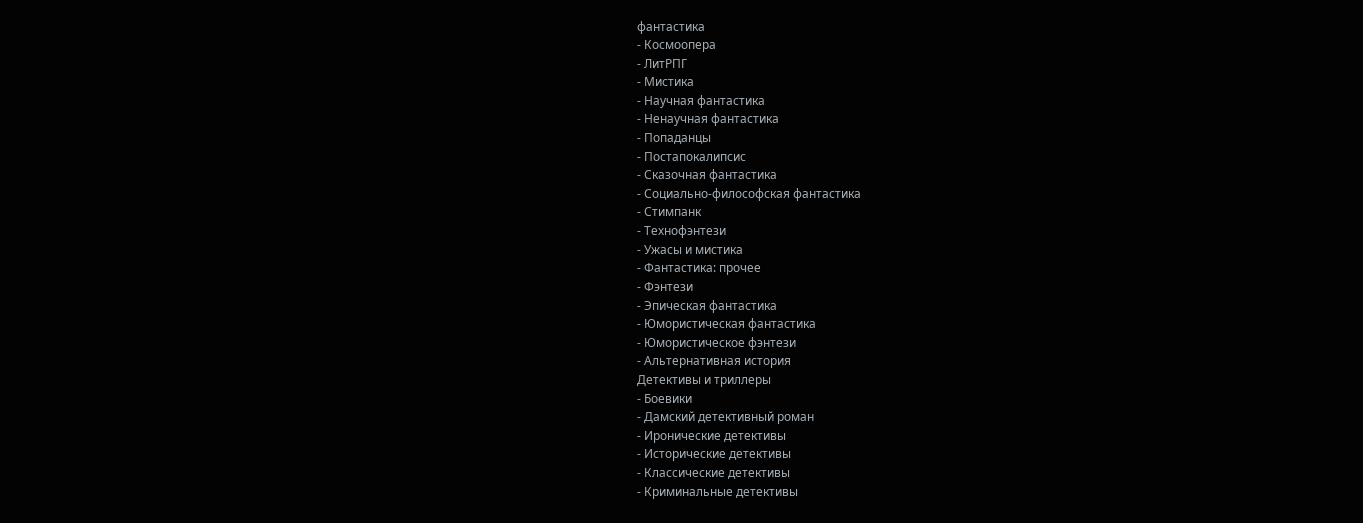фантастика
- Космоопера
- ЛитРПГ
- Мистика
- Научная фантастика
- Ненаучная фантастика
- Попаданцы
- Постапокалипсис
- Сказочная фантастика
- Социально-философская фантастика
- Стимпанк
- Технофэнтези
- Ужасы и мистика
- Фантастика: прочее
- Фэнтези
- Эпическая фантастика
- Юмористическая фантастика
- Юмористическое фэнтези
- Альтернативная история
Детективы и триллеры
- Боевики
- Дамский детективный роман
- Иронические детективы
- Исторические детективы
- Классические детективы
- Криминальные детективы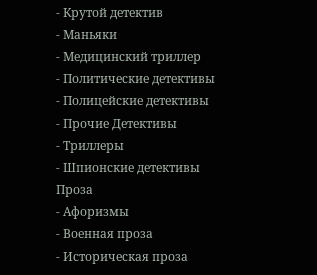- Крутой детектив
- Маньяки
- Медицинский триллер
- Политические детективы
- Полицейские детективы
- Прочие Детективы
- Триллеры
- Шпионские детективы
Проза
- Афоризмы
- Военная проза
- Историческая проза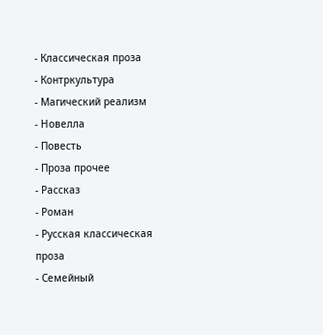- Классическая проза
- Контркультура
- Магический реализм
- Новелла
- Повесть
- Проза прочее
- Рассказ
- Роман
- Русская классическая проза
- Семейный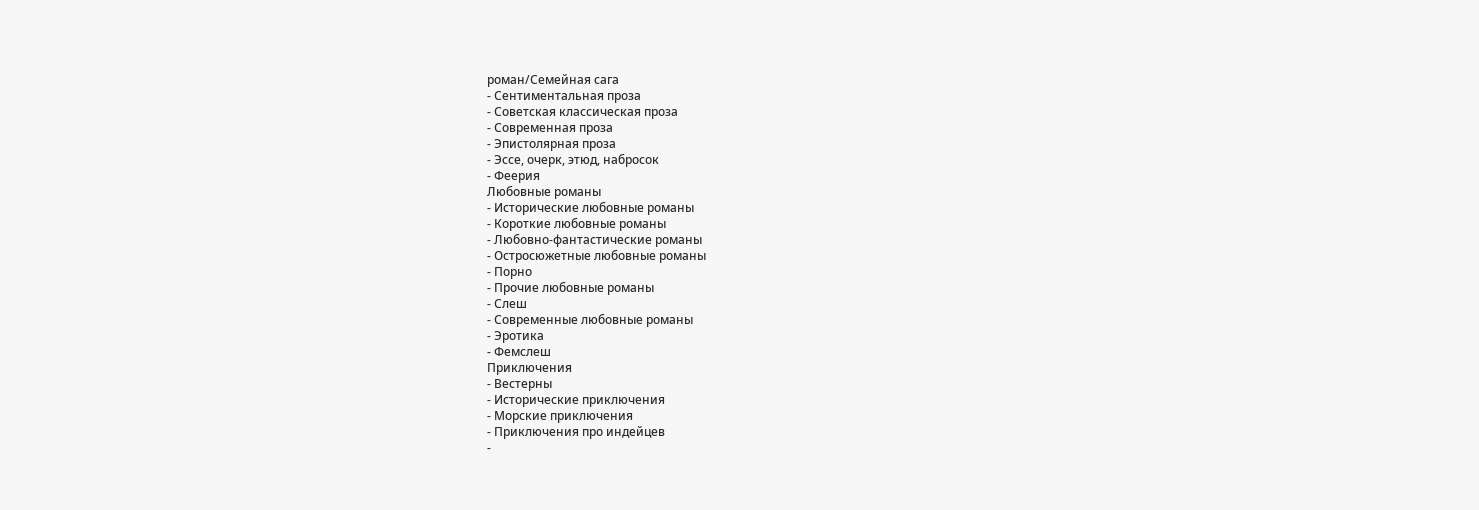роман/Семейная сага
- Сентиментальная проза
- Советская классическая проза
- Современная проза
- Эпистолярная проза
- Эссе, очерк, этюд, набросок
- Феерия
Любовные романы
- Исторические любовные романы
- Короткие любовные романы
- Любовно-фантастические романы
- Остросюжетные любовные романы
- Порно
- Прочие любовные романы
- Слеш
- Современные любовные романы
- Эротика
- Фемслеш
Приключения
- Вестерны
- Исторические приключения
- Морские приключения
- Приключения про индейцев
-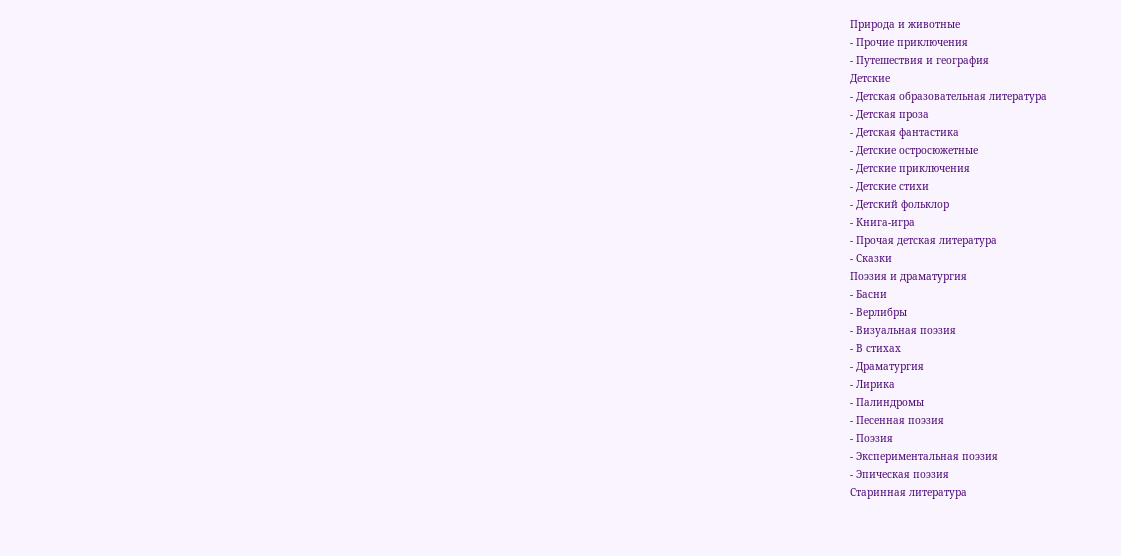Природа и животные
- Прочие приключения
- Путешествия и география
Детские
- Детская образовательная литература
- Детская проза
- Детская фантастика
- Детские остросюжетные
- Детские приключения
- Детские стихи
- Детский фольклор
- Книга-игра
- Прочая детская литература
- Сказки
Поэзия и драматургия
- Басни
- Верлибры
- Визуальная поэзия
- В стихах
- Драматургия
- Лирика
- Палиндромы
- Песенная поэзия
- Поэзия
- Экспериментальная поэзия
- Эпическая поэзия
Старинная литература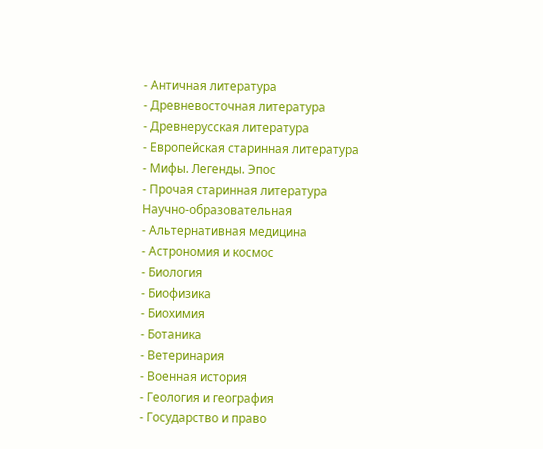- Античная литература
- Древневосточная литература
- Древнерусская литература
- Европейская старинная литература
- Мифы. Легенды. Эпос
- Прочая старинная литература
Научно-образовательная
- Альтернативная медицина
- Астрономия и космос
- Биология
- Биофизика
- Биохимия
- Ботаника
- Ветеринария
- Военная история
- Геология и география
- Государство и право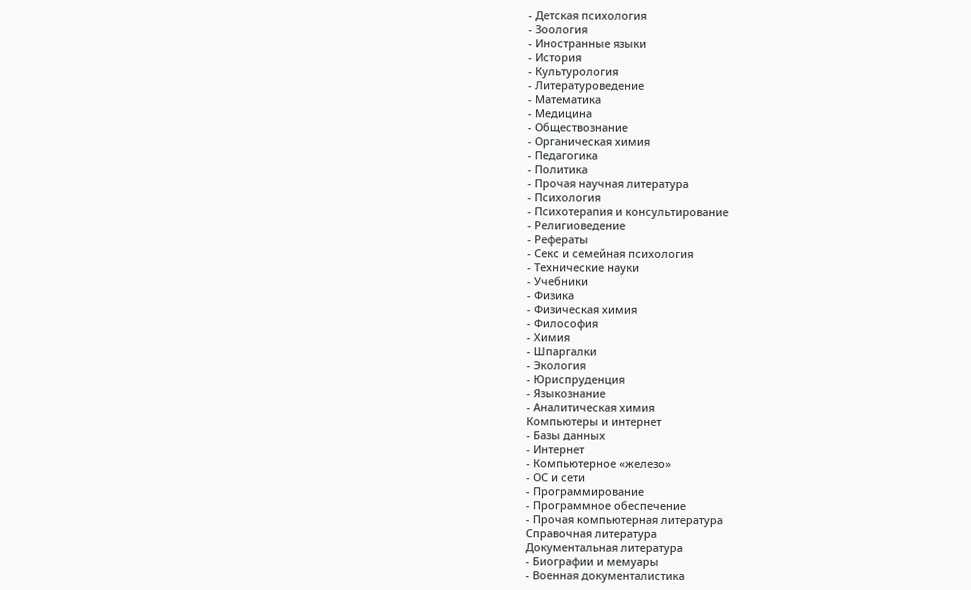- Детская психология
- Зоология
- Иностранные языки
- История
- Культурология
- Литературоведение
- Математика
- Медицина
- Обществознание
- Органическая химия
- Педагогика
- Политика
- Прочая научная литература
- Психология
- Психотерапия и консультирование
- Религиоведение
- Рефераты
- Секс и семейная психология
- Технические науки
- Учебники
- Физика
- Физическая химия
- Философия
- Химия
- Шпаргалки
- Экология
- Юриспруденция
- Языкознание
- Аналитическая химия
Компьютеры и интернет
- Базы данных
- Интернет
- Компьютерное «железо»
- ОС и сети
- Программирование
- Программное обеспечение
- Прочая компьютерная литература
Справочная литература
Документальная литература
- Биографии и мемуары
- Военная документалистика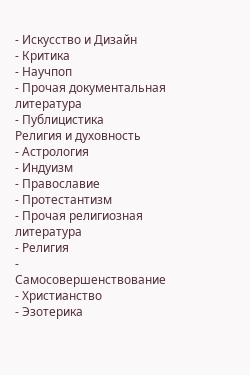- Искусство и Дизайн
- Критика
- Научпоп
- Прочая документальная литература
- Публицистика
Религия и духовность
- Астрология
- Индуизм
- Православие
- Протестантизм
- Прочая религиозная литература
- Религия
- Самосовершенствование
- Христианство
- Эзотерика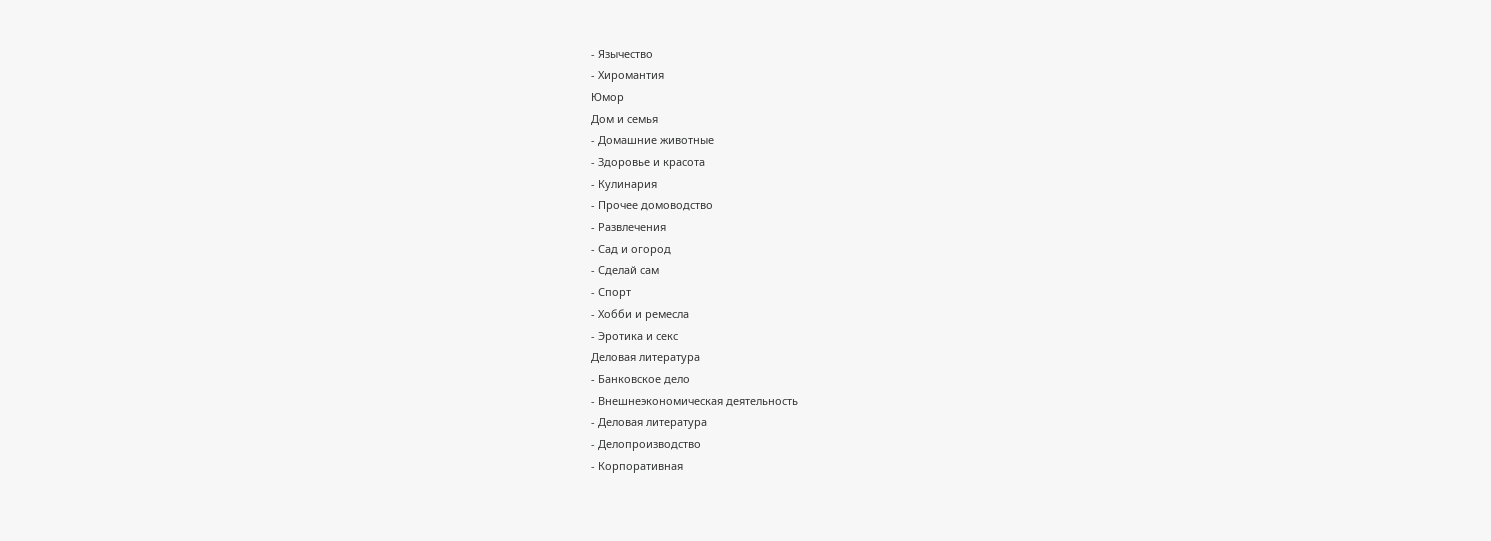- Язычество
- Хиромантия
Юмор
Дом и семья
- Домашние животные
- Здоровье и красота
- Кулинария
- Прочее домоводство
- Развлечения
- Сад и огород
- Сделай сам
- Спорт
- Хобби и ремесла
- Эротика и секс
Деловая литература
- Банковское дело
- Внешнеэкономическая деятельность
- Деловая литература
- Делопроизводство
- Корпоративная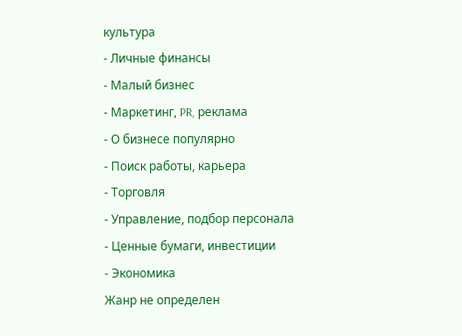культура
- Личные финансы
- Малый бизнес
- Маркетинг, PR, реклама
- О бизнесе популярно
- Поиск работы, карьера
- Торговля
- Управление, подбор персонала
- Ценные бумаги, инвестиции
- Экономика
Жанр не определен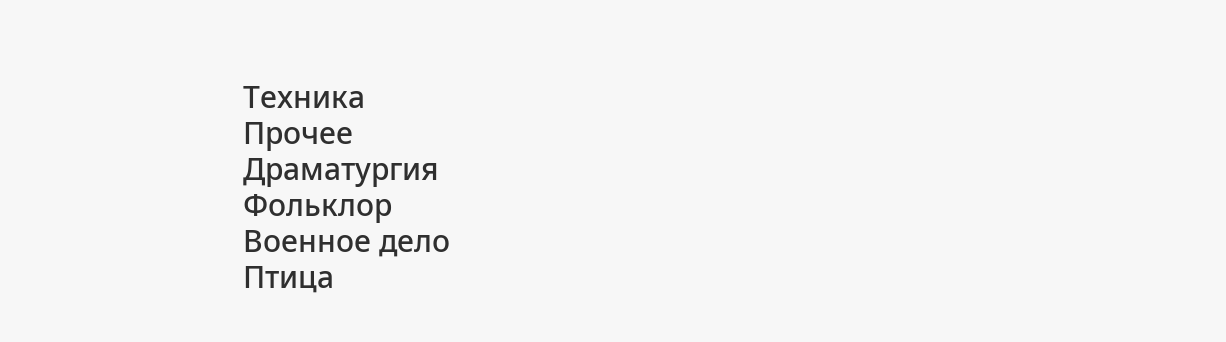Техника
Прочее
Драматургия
Фольклор
Военное дело
Птица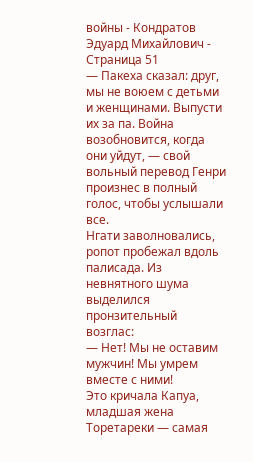войны - Кондратов Эдуард Михайлович - Страница 51
— Пакеха сказал: друг, мы не воюем с детьми и женщинами. Выпусти их за па. Война возобновится, когда они уйдут, — свой вольный перевод Генри произнес в полный голос, чтобы услышали все.
Нгати заволновались, ропот пробежал вдоль палисада. Из невнятного шума выделился пронзительный возглас:
— Нет! Мы не оставим мужчин! Мы умрем вместе с ними!
Это кричала Капуа, младшая жена Торетареки — самая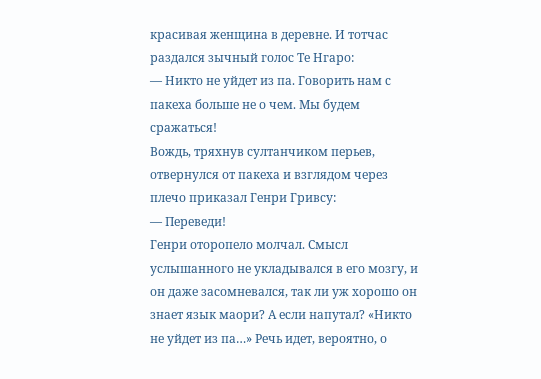красивая женщина в деревне. И тотчас раздался зычный голос Те Нгаро:
— Никто не уйдет из па. Говорить нам с пакеха больше не о чем. Мы будем сражаться!
Вождь, тряхнув султанчиком перьев, отвернулся от пакеха и взглядом через плечо приказал Генри Гривсу:
— Переведи!
Генри оторопело молчал. Смысл услышанного не укладывался в его мозгу, и он даже засомневался, так ли уж хорошо он знает язык маори? А если напутал? «Никто не уйдет из па…» Речь идет, вероятно, о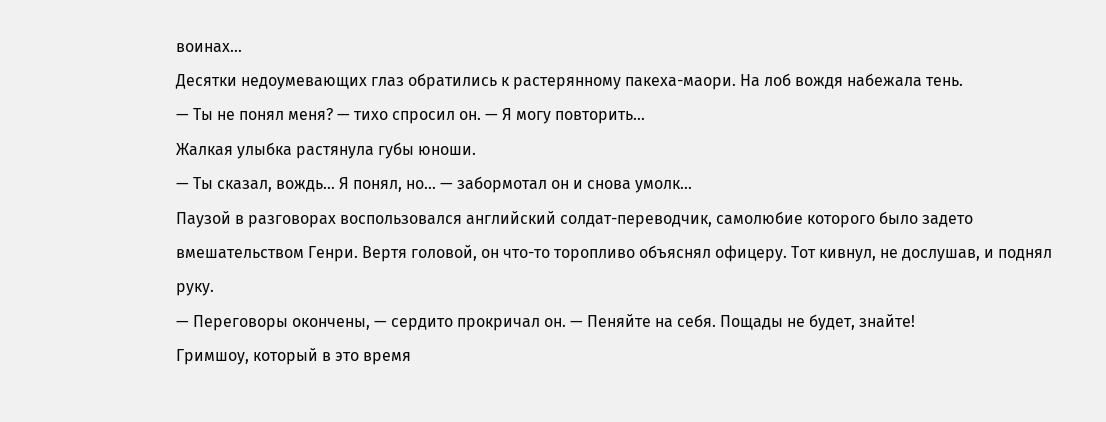воинах…
Десятки недоумевающих глаз обратились к растерянному пакеха-маори. На лоб вождя набежала тень.
— Ты не понял меня? — тихо спросил он. — Я могу повторить…
Жалкая улыбка растянула губы юноши.
— Ты сказал, вождь… Я понял, но… — забормотал он и снова умолк…
Паузой в разговорах воспользовался английский солдат-переводчик, самолюбие которого было задето вмешательством Генри. Вертя головой, он что-то торопливо объяснял офицеру. Тот кивнул, не дослушав, и поднял руку.
— Переговоры окончены, — сердито прокричал он. — Пеняйте на себя. Пощады не будет, знайте!
Гримшоу, который в это время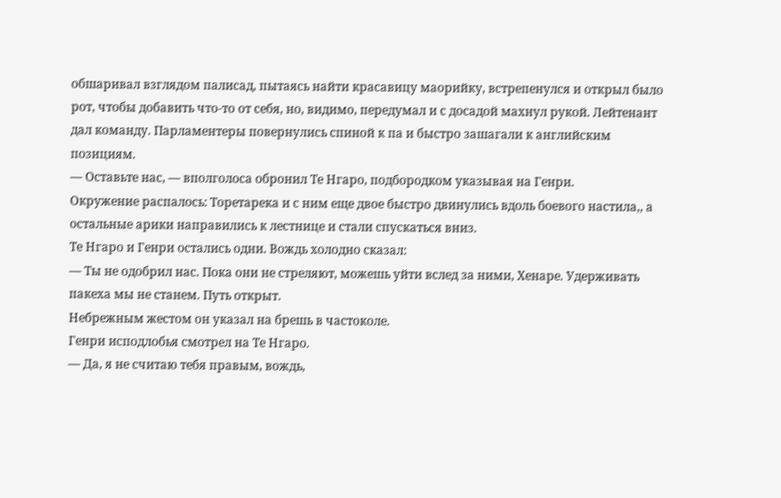обшаривал взглядом палисад, пытаясь найти красавицу маорийку, встрепенулся и открыл было рот, чтобы добавить что-то от себя, но, видимо, передумал и с досадой махнул рукой. Лейтенант дал команду. Парламентеры повернулись спиной к па и быстро зашагали к английским позициям.
— Оставьте нас, — вполголоса обронил Те Нгаро, подбородком указывая на Генри.
Окружение распалось: Торетарека и с ним еще двое быстро двинулись вдоль боевого настила,, а остальные арики направились к лестнице и стали спускаться вниз.
Те Нгаро и Генри остались одни. Вождь холодно сказал:
— Ты не одобрил нас. Пока они не стреляют, можешь уйти вслед за ними, Хенаре. Удерживать пакеха мы не станем. Путь открыт.
Небрежным жестом он указал на брешь в частоколе.
Генри исподлобья смотрел на Те Нгаро.
— Да, я не считаю тебя правым, вождь,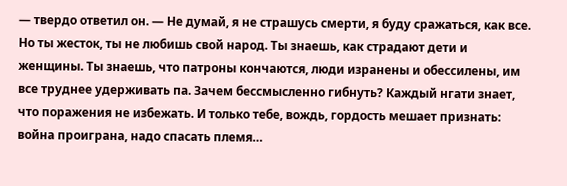— твердо ответил он. — Не думай, я не страшусь смерти, я буду сражаться, как все. Но ты жесток, ты не любишь свой народ. Ты знаешь, как страдают дети и женщины. Ты знаешь, что патроны кончаются, люди изранены и обессилены, им все труднее удерживать па. Зачем бессмысленно гибнуть? Каждый нгати знает, что поражения не избежать. И только тебе, вождь, гордость мешает признать: война проиграна, надо спасать племя…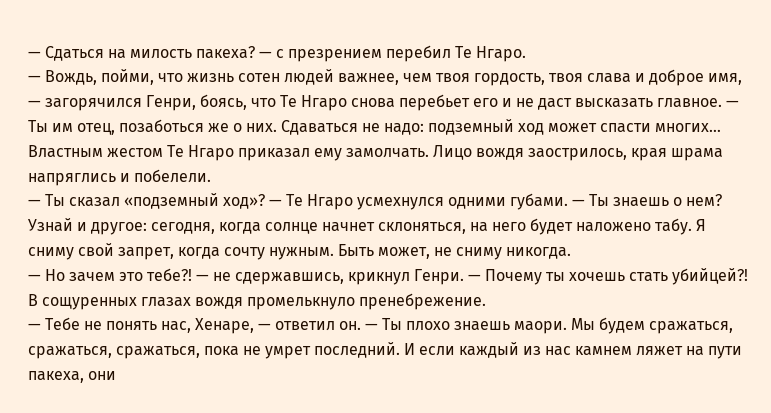— Сдаться на милость пакеха? — с презрением перебил Те Нгаро.
— Вождь, пойми, что жизнь сотен людей важнее, чем твоя гордость, твоя слава и доброе имя, — загорячился Генри, боясь, что Те Нгаро снова перебьет его и не даст высказать главное. — Ты им отец, позаботься же о них. Сдаваться не надо: подземный ход может спасти многих…
Властным жестом Те Нгаро приказал ему замолчать. Лицо вождя заострилось, края шрама напряглись и побелели.
— Ты сказал «подземный ход»? — Те Нгаро усмехнулся одними губами. — Ты знаешь о нем? Узнай и другое: сегодня, когда солнце начнет склоняться, на него будет наложено табу. Я сниму свой запрет, когда сочту нужным. Быть может, не сниму никогда.
— Но зачем это тебе?! — не сдержавшись, крикнул Генри. — Почему ты хочешь стать убийцей?!
В сощуренных глазах вождя промелькнуло пренебрежение.
— Тебе не понять нас, Хенаре, — ответил он. — Ты плохо знаешь маори. Мы будем сражаться, сражаться, сражаться, пока не умрет последний. И если каждый из нас камнем ляжет на пути пакеха, они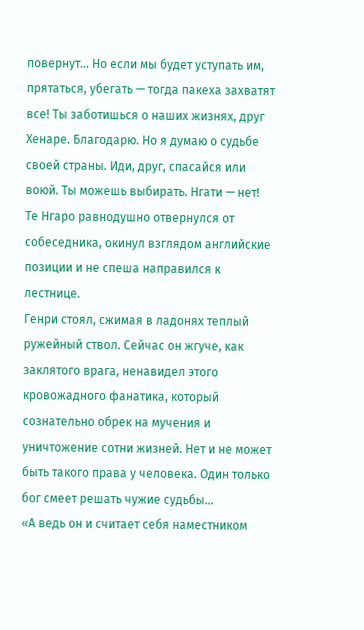повернут… Но если мы будет уступать им, прятаться, убегать — тогда пакеха захватят все! Ты заботишься о наших жизнях, друг Хенаре. Благодарю. Но я думаю о судьбе своей страны. Иди, друг, спасайся или воюй. Ты можешь выбирать. Нгати — нет!
Те Нгаро равнодушно отвернулся от собеседника, окинул взглядом английские позиции и не спеша направился к лестнице.
Генри стоял, сжимая в ладонях теплый ружейный ствол. Сейчас он жгуче, как заклятого врага, ненавидел этого кровожадного фанатика, который сознательно обрек на мучения и уничтожение сотни жизней. Нет и не может быть такого права у человека. Один только бог смеет решать чужие судьбы…
«А ведь он и считает себя наместником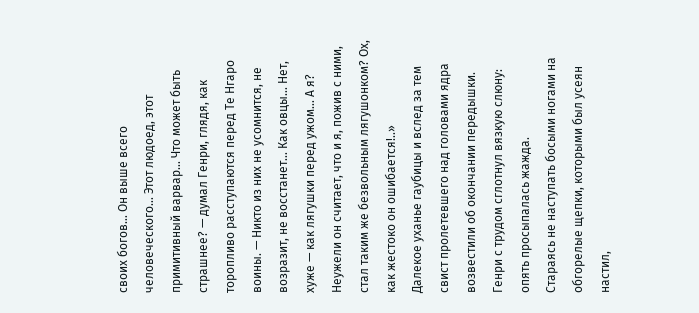своих богов… Он выше всего человеческого… Этот людоед, этот примитивный варвар… Что может быть страшнее? — думал Генри, глядя, как торопливо расступаются перед Те Нгаро воины. — Никто из них не усомнится, не возразит, не восстанет… Как овцы… Нет, хуже — как лягушки перед ужом… А я? Неужели он считает, что и я, пожив с ними, стал таким же безвольным лягушонком? Ох, как жестоко он ошибается!..»
Далекое уханье гаубицы и вслед за тем свист пролетевшего над головами ядра возвестили об окончании передышки. Генри с трудом сглотнул вязкую слюну: опять просыпалась жажда.
Стараясь не наступать босыми ногами на обгорелые щепки, которыми был усеян настил,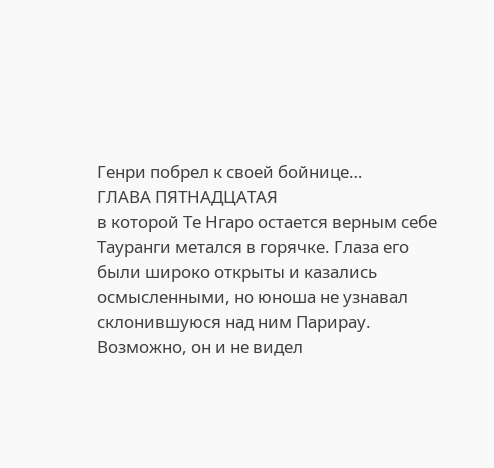Генри побрел к своей бойнице…
ГЛАВА ПЯТНАДЦАТАЯ
в которой Те Нгаро остается верным себе
Тауранги метался в горячке. Глаза его были широко открыты и казались осмысленными, но юноша не узнавал склонившуюся над ним Парирау. Возможно, он и не видел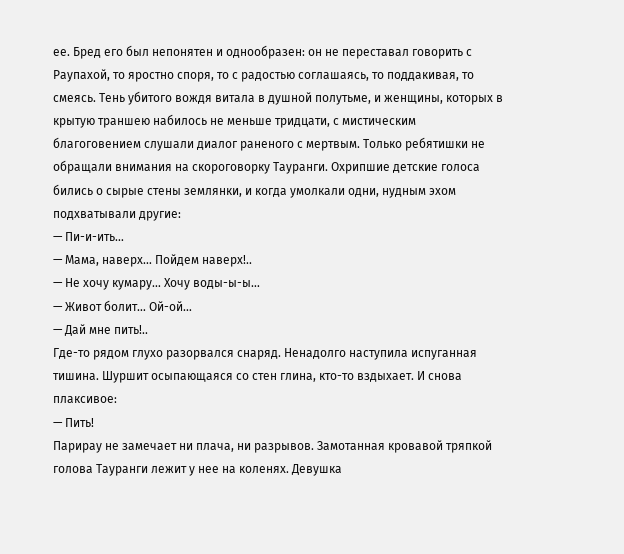ее. Бред его был непонятен и однообразен: он не переставал говорить с Раупахой, то яростно споря, то с радостью соглашаясь, то поддакивая, то смеясь. Тень убитого вождя витала в душной полутьме, и женщины, которых в крытую траншею набилось не меньше тридцати, с мистическим благоговением слушали диалог раненого с мертвым. Только ребятишки не обращали внимания на скороговорку Тауранги. Охрипшие детские голоса бились о сырые стены землянки, и когда умолкали одни, нудным эхом подхватывали другие:
— Пи-и-ить…
— Мама, наверх… Пойдем наверх!..
— Не хочу кумару… Хочу воды-ы-ы…
— Живот болит… Ой-ой…
— Дай мне пить!..
Где-то рядом глухо разорвался снаряд. Ненадолго наступила испуганная тишина. Шуршит осыпающаяся со стен глина, кто-то вздыхает. И снова плаксивое:
— Пить!
Парирау не замечает ни плача, ни разрывов. Замотанная кровавой тряпкой голова Тауранги лежит у нее на коленях. Девушка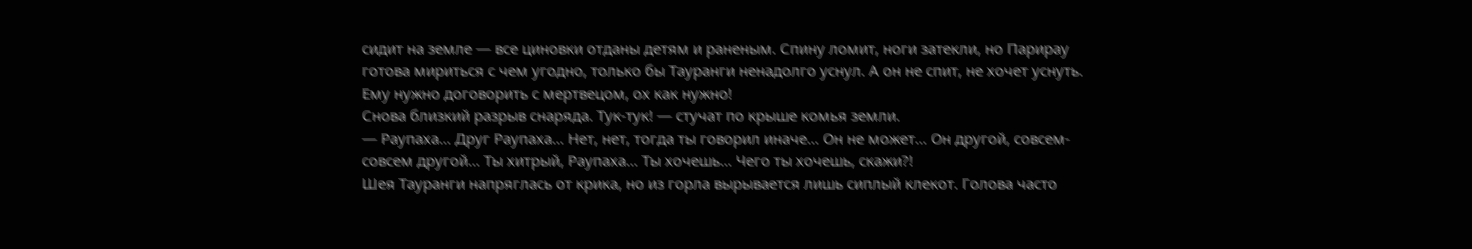сидит на земле — все циновки отданы детям и раненым. Спину ломит, ноги затекли, но Парирау готова мириться с чем угодно, только бы Тауранги ненадолго уснул. А он не спит, не хочет уснуть. Ему нужно договорить с мертвецом, ох как нужно!
Снова близкий разрыв снаряда. Тук-тук! — стучат по крыше комья земли.
— Раупаха… Друг Раупаха… Нет, нет, тогда ты говорил иначе… Он не может… Он другой, совсем-совсем другой… Ты хитрый, Раупаха… Ты хочешь… Чего ты хочешь, скажи?!
Шея Тауранги напряглась от крика, но из горла вырывается лишь сиплый клекот. Голова часто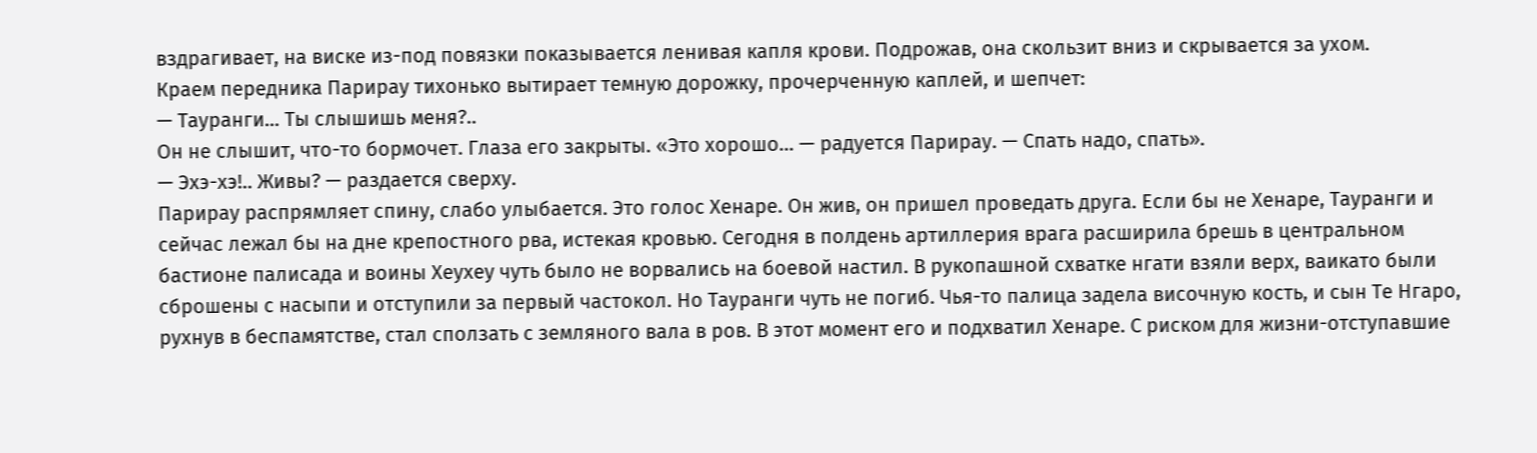вздрагивает, на виске из-под повязки показывается ленивая капля крови. Подрожав, она скользит вниз и скрывается за ухом.
Краем передника Парирау тихонько вытирает темную дорожку, прочерченную каплей, и шепчет:
— Тауранги… Ты слышишь меня?..
Он не слышит, что-то бормочет. Глаза его закрыты. «Это хорошо… — радуется Парирау. — Спать надо, спать».
— Эхэ-хэ!.. Живы? — раздается сверху.
Парирау распрямляет спину, слабо улыбается. Это голос Хенаре. Он жив, он пришел проведать друга. Если бы не Хенаре, Тауранги и сейчас лежал бы на дне крепостного рва, истекая кровью. Сегодня в полдень артиллерия врага расширила брешь в центральном бастионе палисада и воины Хеухеу чуть было не ворвались на боевой настил. В рукопашной схватке нгати взяли верх, ваикато были сброшены с насыпи и отступили за первый частокол. Но Тауранги чуть не погиб. Чья-то палица задела височную кость, и сын Те Нгаро, рухнув в беспамятстве, стал сползать с земляного вала в ров. В этот момент его и подхватил Хенаре. С риском для жизни-отступавшие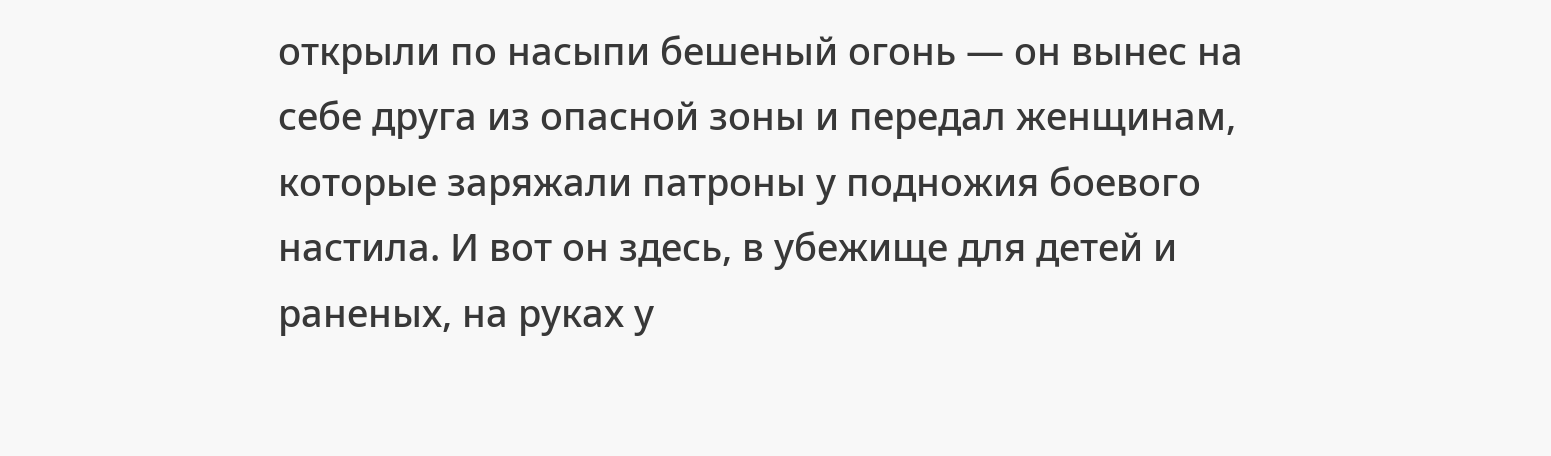открыли по насыпи бешеный огонь — он вынес на себе друга из опасной зоны и передал женщинам, которые заряжали патроны у подножия боевого настила. И вот он здесь, в убежище для детей и раненых, на руках у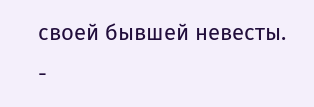своей бывшей невесты.
-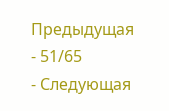Предыдущая
- 51/65
- Следующая